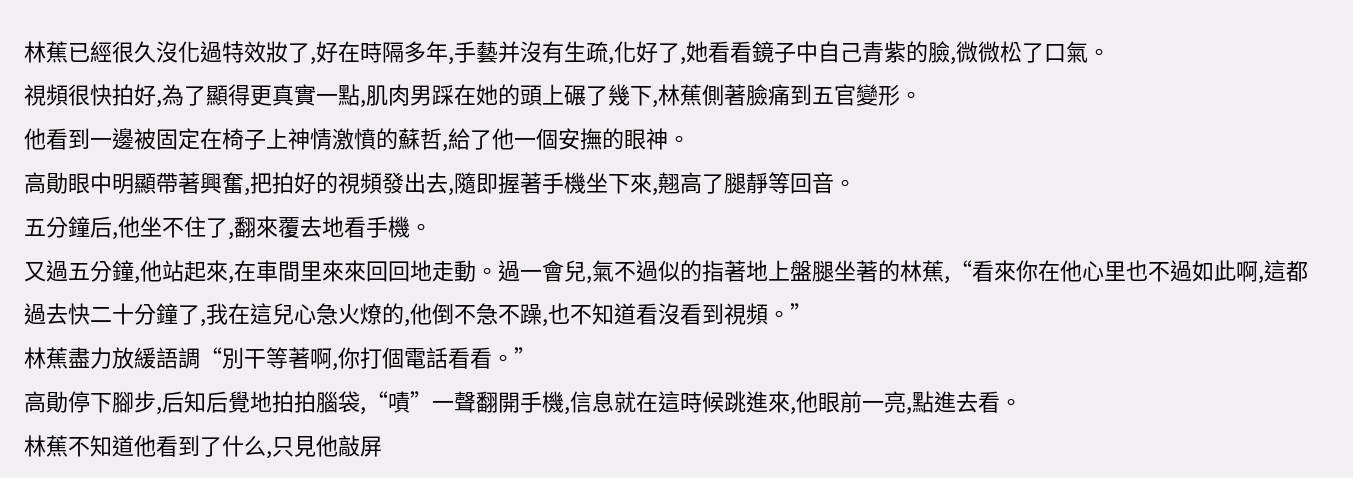林蕉已經很久沒化過特效妝了,好在時隔多年,手藝并沒有生疏,化好了,她看看鏡子中自己青紫的臉,微微松了口氣。
視頻很快拍好,為了顯得更真實一點,肌肉男踩在她的頭上碾了幾下,林蕉側著臉痛到五官變形。
他看到一邊被固定在椅子上神情激憤的蘇哲,給了他一個安撫的眼神。
高勛眼中明顯帶著興奮,把拍好的視頻發出去,隨即握著手機坐下來,翹高了腿靜等回音。
五分鐘后,他坐不住了,翻來覆去地看手機。
又過五分鐘,他站起來,在車間里來來回回地走動。過一會兒,氣不過似的指著地上盤腿坐著的林蕉,“看來你在他心里也不過如此啊,這都過去快二十分鐘了,我在這兒心急火燎的,他倒不急不躁,也不知道看沒看到視頻。”
林蕉盡力放緩語調“別干等著啊,你打個電話看看。”
高勛停下腳步,后知后覺地拍拍腦袋,“嘖”一聲翻開手機,信息就在這時候跳進來,他眼前一亮,點進去看。
林蕉不知道他看到了什么,只見他敲屏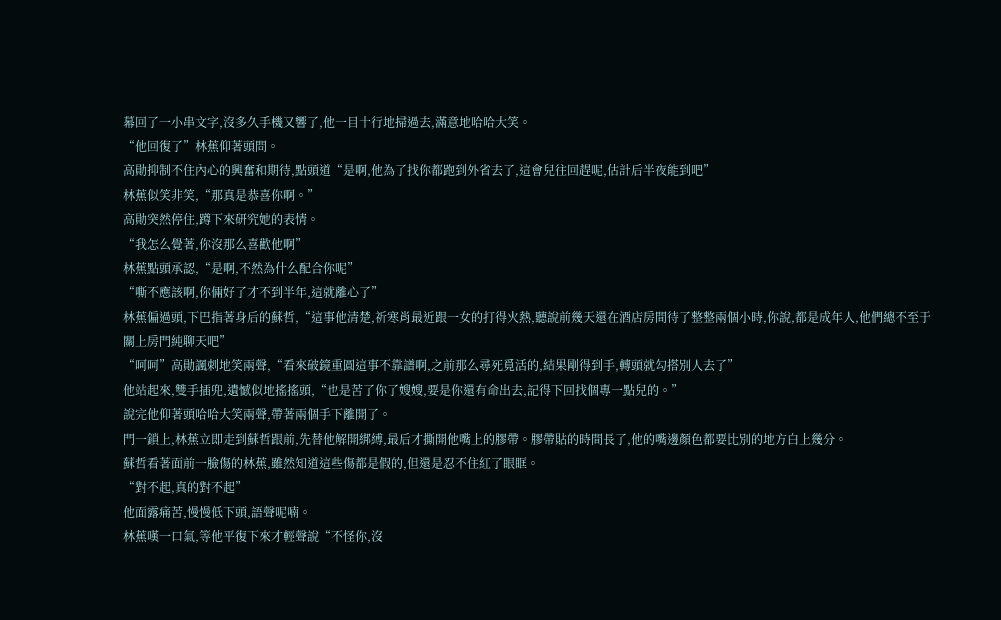幕回了一小串文字,沒多久手機又響了,他一目十行地掃過去,滿意地哈哈大笑。
“他回復了”林蕉仰著頭問。
高勛抑制不住內心的興奮和期待,點頭道“是啊,他為了找你都跑到外省去了,這會兒往回趕呢,估計后半夜能到吧”
林蕉似笑非笑,“那真是恭喜你啊。”
高勛突然停住,蹲下來研究她的表情。
“我怎么覺著,你沒那么喜歡他啊”
林蕉點頭承認,“是啊,不然為什么配合你呢”
“嘶不應該啊,你倆好了才不到半年,這就離心了”
林蕉偏過頭,下巴指著身后的蘇哲,“這事他清楚,祈寒肖最近跟一女的打得火熱,聽說前幾天還在酒店房間待了整整兩個小時,你說,都是成年人,他們總不至于關上房門純聊天吧”
“呵呵”高勛諷刺地笑兩聲,“看來破鏡重圓這事不靠譜啊,之前那么尋死覓活的,結果剛得到手,轉頭就勾搭別人去了”
他站起來,雙手插兜,遺憾似地搖搖頭,“也是苦了你了嫂嫂,要是你還有命出去,記得下回找個專一點兒的。”
說完他仰著頭哈哈大笑兩聲,帶著兩個手下離開了。
門一鎖上,林蕉立即走到蘇哲跟前,先替他解開綁縛,最后才撕開他嘴上的膠帶。膠帶貼的時間長了,他的嘴邊顏色都要比別的地方白上幾分。
蘇哲看著面前一臉傷的林蕉,雖然知道這些傷都是假的,但還是忍不住紅了眼眶。
“對不起,真的對不起”
他面露痛苦,慢慢低下頭,語聲呢喃。
林蕉嘆一口氣,等他平復下來才輕聲說“不怪你,沒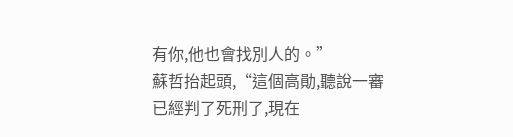有你,他也會找別人的。”
蘇哲抬起頭,“這個高勛,聽說一審已經判了死刑了,現在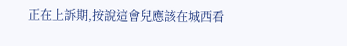正在上訴期,按說這會兒應該在城西看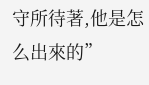守所待著,他是怎么出來的”